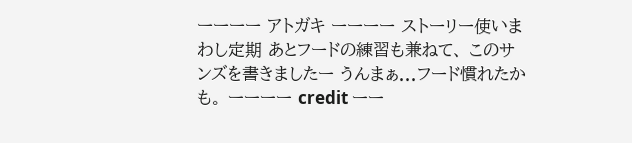ーーーー アトガキ ーーーー ストーリー使いまわし定期 あとフードの練習も兼ねて、 このサンズを書きましたー うんまぁ...フード慣れたかも。 ーーーー credit ーー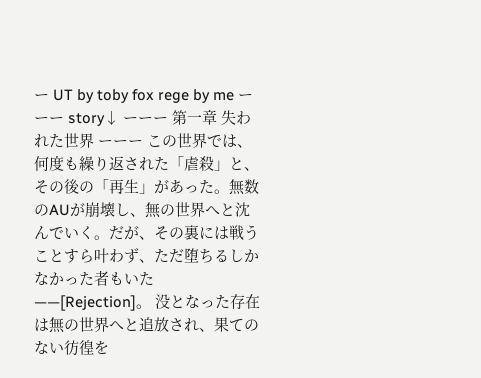ー UT by toby fox rege by me ーーー story↓ ーーー 第一章 失われた世界 ーーー この世界では、何度も繰り返された「虐殺」と、その後の「再生」があった。無数のAUが崩壊し、無の世界へと沈んでいく。だが、その裏には戦うことすら叶わず、ただ堕ちるしかなかった者もいた——[Rejection]。 没となった存在は無の世界へと追放され、果てのない彷徨を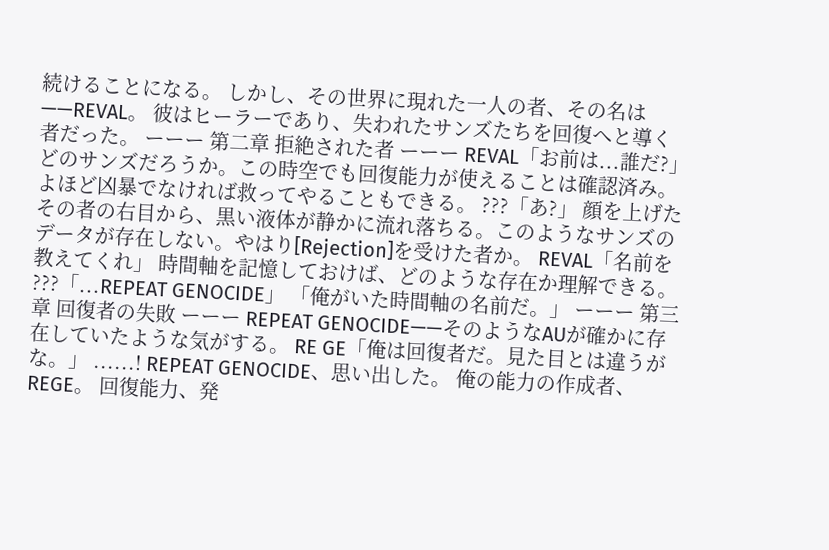続けることになる。 しかし、その世界に現れた一人の者、その名は——REVAL。 彼はヒーラーであり、失われたサンズたちを回復へと導く者だった。 ーーー 第二章 拒絶された者 ーーー REVAL「お前は...誰だ?」 どのサンズだろうか。この時空でも回復能力が使えることは確認済み。よほど凶暴でなければ救ってやることもできる。 ???「あ?」 顔を上げたその者の右目から、黒い液体が静かに流れ落ちる。このようなサンズのデータが存在しない。やはり[Rejection]を受けた者か。 REVAL「名前を教えてくれ」 時間軸を記憶しておけば、どのような存在か理解できる。 ???「...REPEAT GENOCIDE」 「俺がいた時間軸の名前だ。」 ーーー 第三章 回復者の失敗 ーーー REPEAT GENOCIDE——そのようなAUが確かに存在していたような気がする。 RE GE「俺は回復者だ。見た目とは違うがな。」 ......! REPEAT GENOCIDE、思い出した。 俺の能力の作成者、REGE。 回復能力、発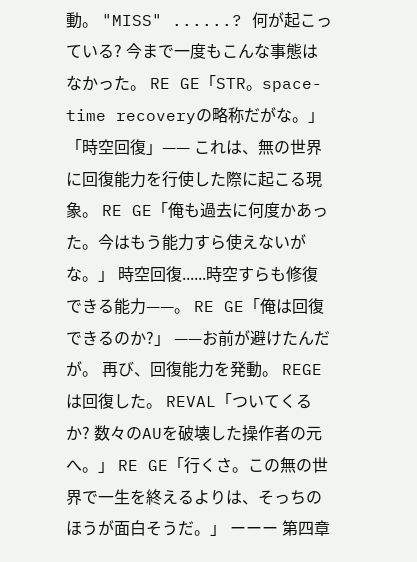動。 "MISS" ......? 何が起こっている? 今まで一度もこんな事態はなかった。 RE GE「STR。space-time recoveryの略称だがな。」 「時空回復」—— これは、無の世界に回復能力を行使した際に起こる現象。 RE GE「俺も過去に何度かあった。今はもう能力すら使えないがな。」 時空回復......時空すらも修復できる能力——。 RE GE「俺は回復できるのか?」 ——お前が避けたんだが。 再び、回復能力を発動。 REGEは回復した。 REVAL「ついてくるか? 数々のAUを破壊した操作者の元へ。」 RE GE「行くさ。この無の世界で一生を終えるよりは、そっちのほうが面白そうだ。」 ーーー 第四章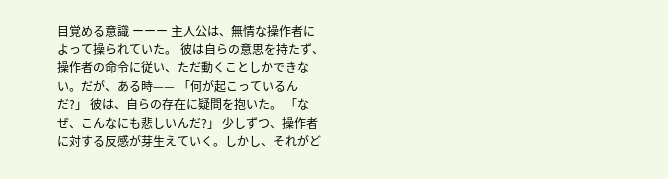目覚める意識 ーーー 主人公は、無情な操作者によって操られていた。 彼は自らの意思を持たず、操作者の命令に従い、ただ動くことしかできない。だが、ある時—— 「何が起こっているんだ?」 彼は、自らの存在に疑問を抱いた。 「なぜ、こんなにも悲しいんだ?」 少しずつ、操作者に対する反感が芽生えていく。しかし、それがど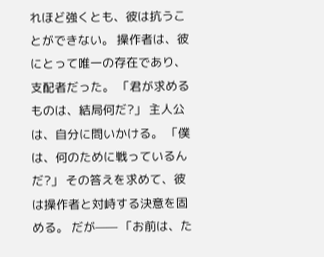れほど強くとも、彼は抗うことができない。 操作者は、彼にとって唯一の存在であり、支配者だった。 「君が求めるものは、結局何だ?」 主人公は、自分に問いかける。 「僕は、何のために戦っているんだ?」 その答えを求めて、彼は操作者と対峙する決意を固める。 だが—— 「お前は、た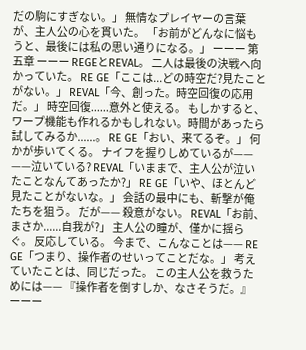だの駒にすぎない。」 無情なプレイヤーの言葉が、主人公の心を貫いた。 「お前がどんなに悩もうと、最後には私の思い通りになる。」 ーーー 第五章 ーーー REGEとREVAL。 二人は最後の決戦へ向かっていた。 RE GE「ここは...どの時空だ?見たことがない。」 REVAL「今、創った。時空回復の応用だ。」 時空回復......意外と使える。 もしかすると、ワープ機能も作れるかもしれない。時間があったら試してみるか......。 RE GE「おい、来てるぞ。」 何かが歩いてくる。 ナイフを握りしめているが—— ——泣いている? REVAL「いままで、主人公が泣いたことなんてあったか?」 RE GE「いや、ほとんど見たことがないな。」 会話の最中にも、斬撃が俺たちを狙う。 だが—— 殺意がない。 REVAL「お前、まさか......自我が?」 主人公の瞳が、僅かに揺らぐ。 反応している。 今まで、こんなことは—— RE GE「つまり、操作者のせいってことだな。」 考えていたことは、同じだった。 この主人公を救うためには—— 『操作者を倒すしか、なさそうだ。』 ーーー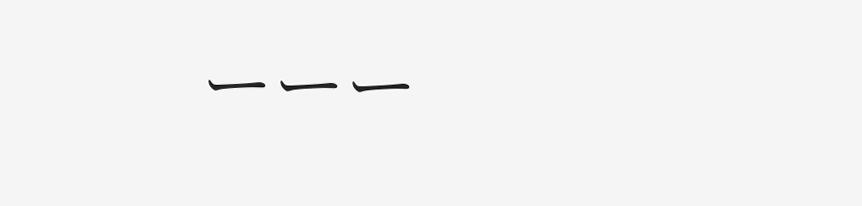ーーー